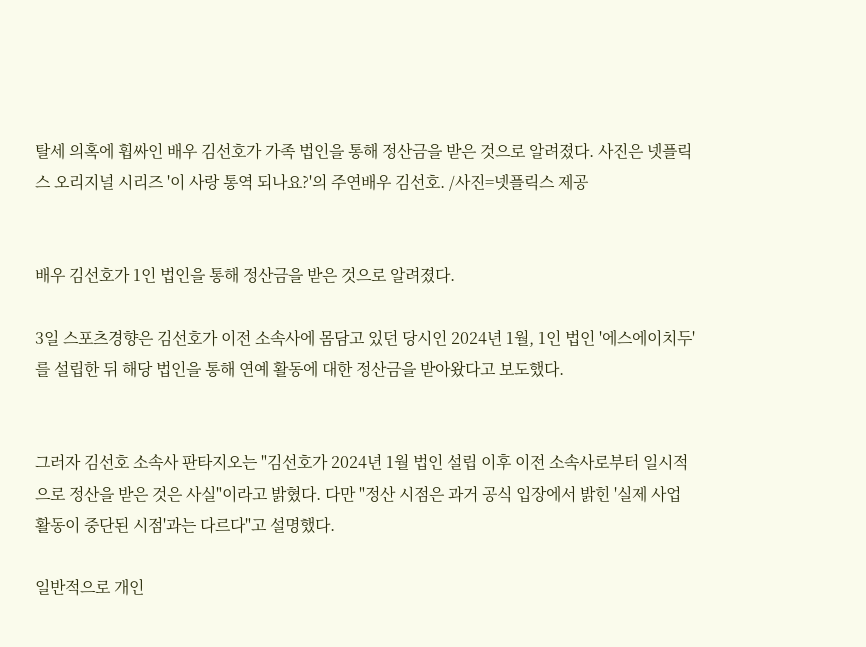탈세 의혹에 휩싸인 배우 김선호가 가족 법인을 통해 정산금을 받은 것으로 알려졌다. 사진은 넷플릭스 오리지널 시리즈 '이 사랑 통역 되나요?'의 주연배우 김선호. /사진=넷플릭스 제공


배우 김선호가 1인 법인을 통해 정산금을 받은 것으로 알려졌다.

3일 스포츠경향은 김선호가 이전 소속사에 몸담고 있던 당시인 2024년 1월, 1인 법인 '에스에이치두'를 설립한 뒤 해당 법인을 통해 연예 활동에 대한 정산금을 받아왔다고 보도했다.


그러자 김선호 소속사 판타지오는 "김선호가 2024년 1월 법인 설립 이후 이전 소속사로부터 일시적으로 정산을 받은 것은 사실"이라고 밝혔다. 다만 "정산 시점은 과거 공식 입장에서 밝힌 '실제 사업 활동이 중단된 시점'과는 다르다"고 설명했다.

일반적으로 개인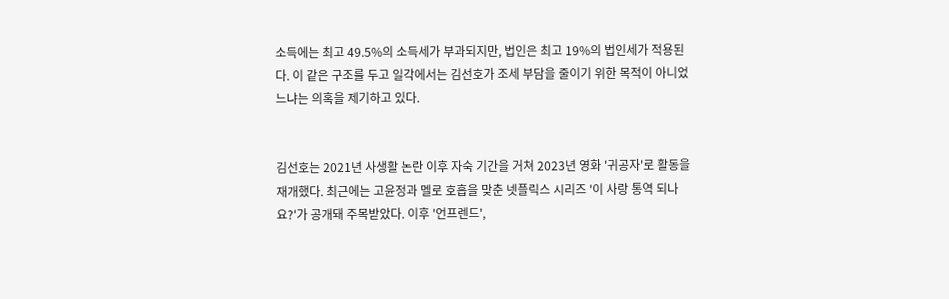소득에는 최고 49.5%의 소득세가 부과되지만, 법인은 최고 19%의 법인세가 적용된다. 이 같은 구조를 두고 일각에서는 김선호가 조세 부담을 줄이기 위한 목적이 아니었느냐는 의혹을 제기하고 있다.


김선호는 2021년 사생활 논란 이후 자숙 기간을 거쳐 2023년 영화 '귀공자'로 활동을 재개했다. 최근에는 고윤정과 멜로 호흡을 맞춘 넷플릭스 시리즈 '이 사랑 통역 되나요?'가 공개돼 주목받았다. 이후 '언프렌드',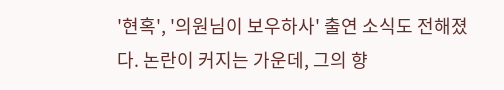'현혹', '의원님이 보우하사' 출연 소식도 전해졌다. 논란이 커지는 가운데, 그의 향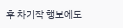후 차기작 행보에도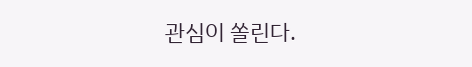관심이 쏠린다.